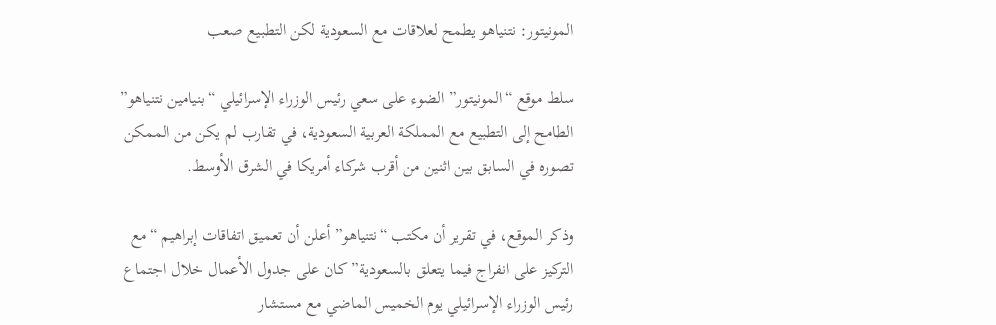المونيتور: نتنياهو يطمح لعلاقات مع السعودية لكن التطبيع صعب

سلط موقع “المونيتور” الضوء على سعي رئيس الوزراء الإسرائيلي “بنيامين نتنياهو” الطامح إلى التطبيع مع المملكة العربية السعودية، في تقارب لم يكن من الممكن تصوره في السابق بين اثنين من أقرب شركاء أمريكا في الشرق الأوسط.

وذكر الموقع، في تقرير أن مكتب “نتنياهو” أعلن أن تعميق اتفاقات إبراهيم “مع التركيز على انفراج فيما يتعلق بالسعودية” كان على جدول الأعمال خلال اجتماع رئيس الوزراء الإسرائيلي يوم الخميس الماضي مع مستشار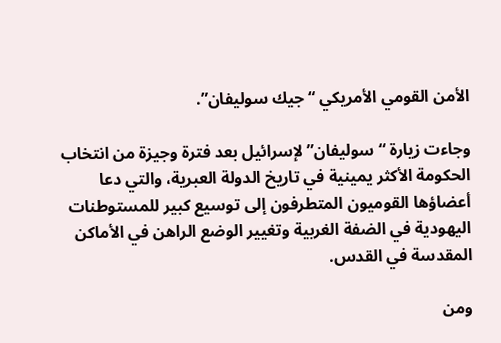الأمن القومي الأمريكي “جيك سوليفان”.

وجاءت زيارة “سوليفان” لإسرائيل بعد فترة وجيزة من انتخاب الحكومة الأكثر يمينية في تاريخ الدولة العبرية، والتي دعا أعضاؤها القوميون المتطرفون إلى توسيع كبير للمستوطنات اليهودية في الضفة الغربية وتغيير الوضع الراهن في الأماكن المقدسة في القدس.

ومن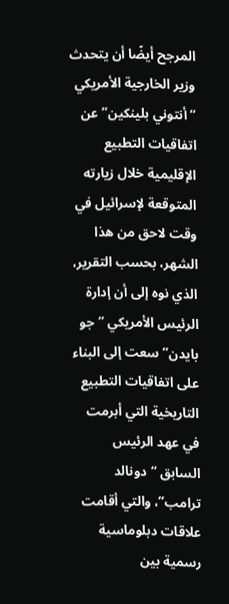المرجح أيضًا أن يتحدث وزير الخارجية الأمريكي “أنتوني بلينكين” عن اتفاقيات التطبيع الإقليمية خلال زيارته المتوقعة لإسرائيل في وقت لاحق من هذا الشهر، بحسب التقرير، الذي نوه إلى أن إدارة الرئيس الأمريكي “جو بايدن” سعت إلى البناء على اتفاقيات التطبيع التاريخية التي أبرمت في عهد الرئيس السابق “دونالد ترامب”، والتي أقامت علاقات دبلوماسية رسمية بين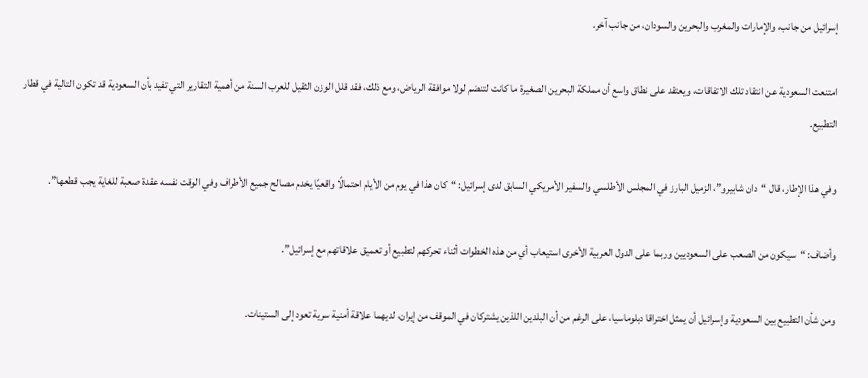إسرائيل من جانب، والإمارات والمغرب والبحرين والسودان، من جانب آخر.

امتنعت السعودية عن انتقاد تلك الاتفاقات، ويعتقد على نطاق واسع أن مملكة البحرين الصغيرة ما كانت لتنضم لولا موافقة الرياض، ومع ذلك، فقد قلل الوزن الثقيل للعرب السنة من أهمية التقارير التي تفيد بأن السعودية قد تكون التالية في قطار التطبيع.

وفي هذا الإطار، قال “دان شابيرو”، الزميل البارز في المجلس الأطلسي والسفير الأمريكي السابق لدى إسرائيل: “كان هذا في يوم من الأيام احتمالًا واقعيًا يخدم مصالح جميع الأطراف وفي الوقت نفسه عقدة صعبة للغاية يجب قطعها”.

وأضاف: “سيكون من الصعب على السعوديين وربما على الدول العربية الأخرى استيعاب أي من هذه الخطوات أثناء تحركهم لتطبيع أو تعميق علاقاتهم مع إسرائيل”.

ومن شأن التطبيع بين السعودية وإسرائيل أن يمثل اختراقا دبلوماسيا، على الرغم من أن البلدين اللذين يشتركان في الموقف من إيران، لديهما علاقة أمنية سرية تعود إلى الستينات.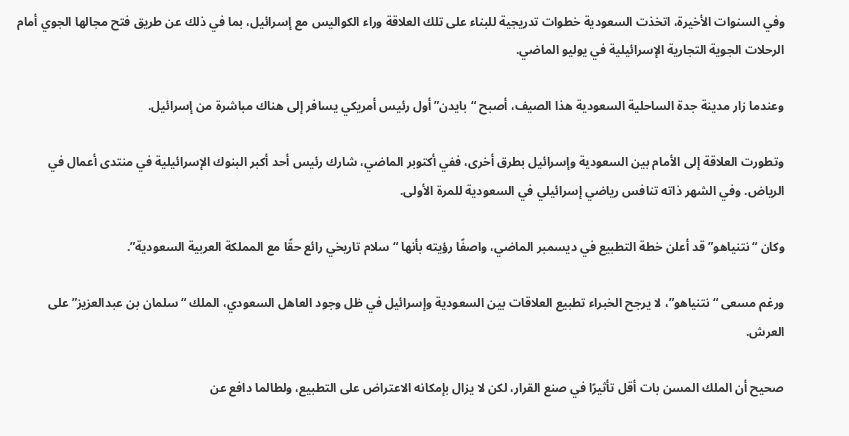وفي السنوات الأخيرة، اتخذت السعودية خطوات تدريجية للبناء على تلك العلاقة وراء الكواليس مع إسرائيل، بما في ذلك عن طريق فتح مجالها الجوي أمام الرحلات الجوية التجارية الإسرائيلية في يوليو الماضي.

وعندما زار مدينة جدة الساحلية السعودية هذا الصيف، أصبح “بايدن” أول رئيس أمريكي يسافر إلى هناك مباشرة من إسرائيل.

وتطورت العلاقة إلى الأمام بين السعودية وإسرائيل بطرق أخرى، ففي أكتوبر الماضي، شارك رئيس أحد أكبر البنوك الإسرائيلية في منتدى أعمال في الرياض. وفي الشهر ذاته تنافس رياضي إسرائيلي في السعودية للمرة الأولى.

وكان “نتنياهو” قد أعلن خطة التطبيع في ديسمبر الماضي، واصفًا رؤيته بأنها “سلام تاريخي رائع حقًا مع المملكة العربية السعودية”.

ورغم مسعى “نتنياهو”، لا يرجح الخبراء تطبيع العلاقات بين السعودية وإسرائيل في ظل وجود العاهل السعودي، الملك “سلمان بن عبدالعزيز” على العرش.

صحيح أن الملك المسن بات أقل تأثيرًا في صنع القرار، لكن لا يزال بإمكانه الاعتراض على التطبيع، ولطالما دافع عن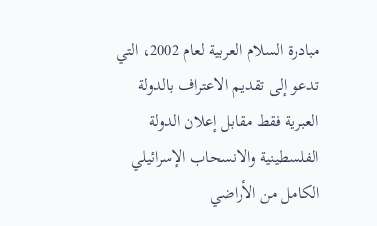مبادرة السلام العربية لعام 2002، التي تدعو إلى تقديم الاعتراف بالدولة العبرية فقط مقابل إعلان الدولة الفلسطينية والانسحاب الإسرائيلي الكامل من الأراضي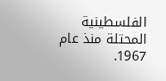الفلسطينية المحتلة منذ عام 1967.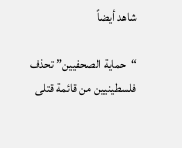شاهد أيضاً

“حماية الصحفيين” تحذف فلسطينيين من قائمة قتلى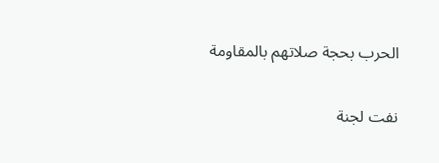الحرب بحجة صلاتهم بالمقاومة

نفت لجنة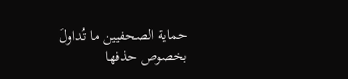حماية الصحفيين ما تُداولَ بخصوص حذفها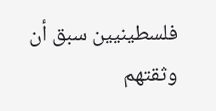فلسطينيين سبق أن وثقتهم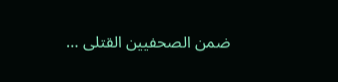ضمن الصحفيين القتلى …